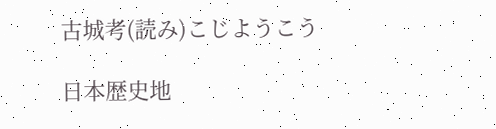古城考(読み)こじようこう

日本歴史地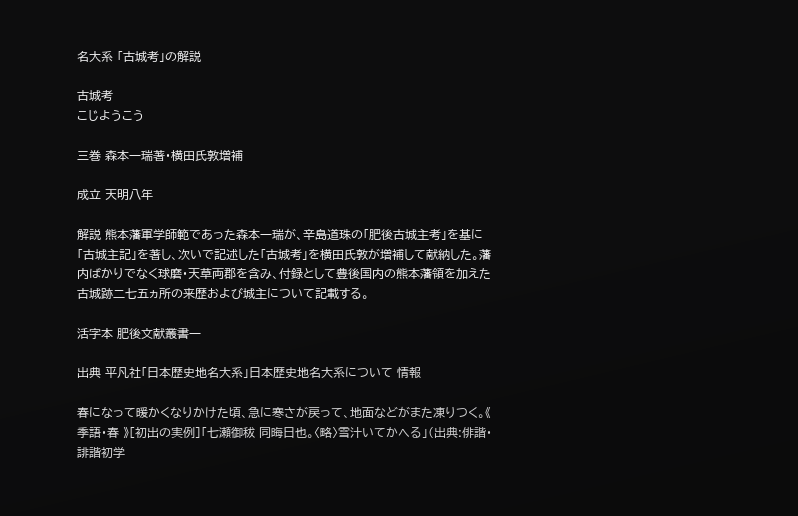名大系 「古城考」の解説

古城考
こじようこう

三巻 森本一瑞著・横田氏敦増補

成立 天明八年

解説 熊本藩軍学師範であった森本一瑞が、辛島道珠の「肥後古城主考」を基に「古城主記」を著し、次いで記述した「古城考」を横田氏敦が増補して献納した。藩内ばかりでなく球磨・天草両郡を含み、付録として豊後国内の熊本藩領を加えた古城跡二七五ヵ所の来歴および城主について記載する。

活字本 肥後文献叢書一

出典 平凡社「日本歴史地名大系」日本歴史地名大系について 情報

春になって暖かくなりかけた頃、急に寒さが戻って、地面などがまた凍りつく。《 季語・春 》[初出の実例]「七瀬御秡 同晦日也。〈略〉雪汁いてかへる」(出典:俳諧・誹諧初学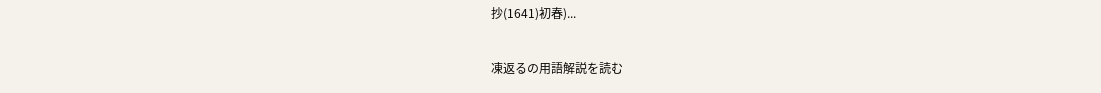抄(1641)初春)...

凍返るの用語解説を読む